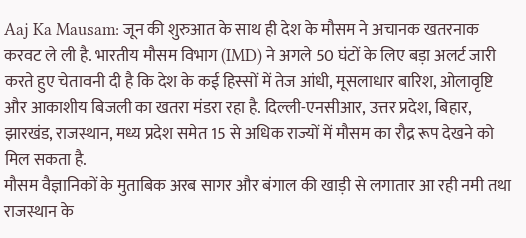Aaj Ka Mausam: जून की शुरुआत के साथ ही देश के मौसम ने अचानक खतरनाक करवट ले ली है. भारतीय मौसम विभाग (IMD) ने अगले 50 घंटों के लिए बड़ा अलर्ट जारी करते हुए चेतावनी दी है कि देश के कई हिस्सों में तेज आंधी, मूसलाधार बारिश, ओलावृष्टि और आकाशीय बिजली का खतरा मंडरा रहा है. दिल्ली-एनसीआर, उत्तर प्रदेश, बिहार, झारखंड, राजस्थान, मध्य प्रदेश समेत 15 से अधिक राज्यों में मौसम का रौद्र रूप देखने को मिल सकता है.
मौसम वैज्ञानिकों के मुताबिक अरब सागर और बंगाल की खाड़ी से लगातार आ रही नमी तथा राजस्थान के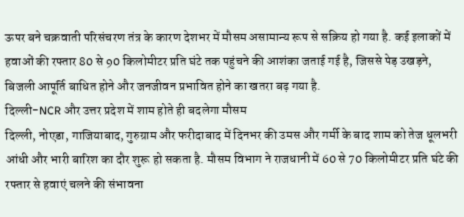ऊपर बने चक्रवाती परिसंचरण तंत्र के कारण देशभर में मौसम असामान्य रूप से सक्रिय हो गया है. कई इलाकों में हवाओं की रफ्तार 80 से 90 किलोमीटर प्रति घंटे तक पहुंचने की आशंका जताई गई है, जिससे पेड़ उखड़ने, बिजली आपूर्ति बाधित होने और जनजीवन प्रभावित होने का खतरा बढ़ गया है.
दिल्ली-NCR और उत्तर प्रदेश में शाम होते ही बदलेगा मौसम
दिल्ली, नोएडा, गाजियाबाद, गुरुग्राम और फरीदाबाद में दिनभर की उमस और गर्मी के बाद शाम को तेज धूलभरी आंधी और भारी बारिश का दौर शुरू हो सकता है. मौसम विभाग ने राजधानी में 60 से 70 किलोमीटर प्रति घंटे की रफ्तार से हवाएं चलने की संभावना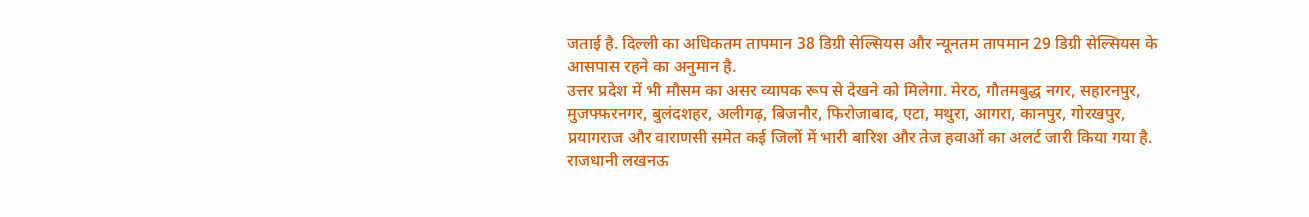जताई है. दिल्ली का अधिकतम तापमान 38 डिग्री सेल्सियस और न्यूनतम तापमान 29 डिग्री सेल्सियस के आसपास रहने का अनुमान है.
उत्तर प्रदेश में भी मौसम का असर व्यापक रूप से देखने को मिलेगा. मेरठ, गौतमबुद्ध नगर, सहारनपुर, मुजफ्फरनगर, बुलंदशहर, अलीगढ़, बिजनौर, फिरोजाबाद, एटा, मथुरा, आगरा, कानपुर, गोरखपुर, प्रयागराज और वाराणसी समेत कई जिलों में भारी बारिश और तेज हवाओं का अलर्ट जारी किया गया है. राजधानी लखनऊ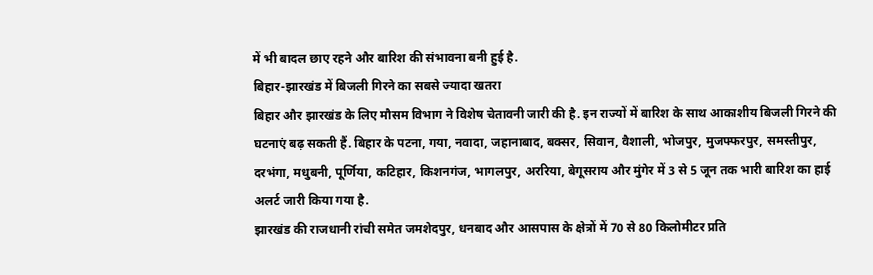में भी बादल छाए रहने और बारिश की संभावना बनी हुई है.
बिहार-झारखंड में बिजली गिरने का सबसे ज्यादा खतरा
बिहार और झारखंड के लिए मौसम विभाग ने विशेष चेतावनी जारी की है. इन राज्यों में बारिश के साथ आकाशीय बिजली गिरने की घटनाएं बढ़ सकती हैं. बिहार के पटना, गया, नवादा, जहानाबाद, बक्सर, सिवान, वैशाली, भोजपुर, मुजफ्फरपुर, समस्तीपुर, दरभंगा, मधुबनी, पूर्णिया, कटिहार, किशनगंज, भागलपुर, अररिया, बेगूसराय और मुंगेर में 3 से 5 जून तक भारी बारिश का हाई अलर्ट जारी किया गया है.
झारखंड की राजधानी रांची समेत जमशेदपुर, धनबाद और आसपास के क्षेत्रों में 70 से 80 किलोमीटर प्रति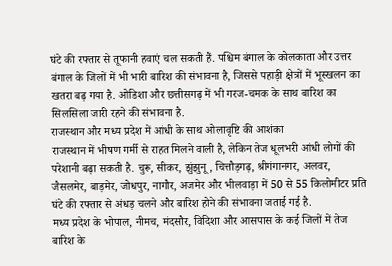घंटे की रफ्तार से तूफानी हवाएं चल सकती हैं. पश्चिम बंगाल के कोलकाता और उत्तर बंगाल के जिलों में भी भारी बारिश की संभावना है, जिससे पहाड़ी क्षेत्रों में भूस्खलन का खतरा बढ़ गया है. ओडिशा और छत्तीसगढ़ में भी गरज-चमक के साथ बारिश का सिलसिला जारी रहने की संभावना है.
राजस्थान और मध्य प्रदेश में आंधी के साथ ओलावृष्टि की आशंका
राजस्थान में भीषण गर्मी से राहत मिलने वाली है, लेकिन तेज धूलभरी आंधी लोगों की परेशानी बढ़ा सकती है. चुरू, सीकर, झुंझुनू, चित्तौड़गढ़, श्रीगंगानगर, अलवर, जैसलमेर, बाड़मेर, जोधपुर, नागौर, अजमेर और भीलवाड़ा में 50 से 55 किलोमीटर प्रति घंटे की रफ्तार से अंधड़ चलने और बारिश होने की संभावना जताई गई है.
मध्य प्रदेश के भोपाल, नीमच, मंदसौर, विदिशा और आसपास के कई जिलों में तेज बारिश के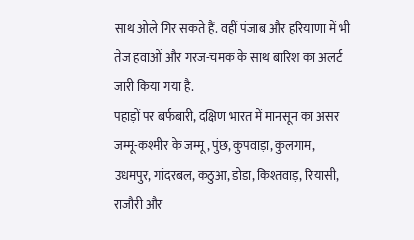साथ ओले गिर सकते हैं. वहीं पंजाब और हरियाणा में भी तेज हवाओं और गरज-चमक के साथ बारिश का अलर्ट जारी किया गया है.
पहाड़ों पर बर्फबारी, दक्षिण भारत में मानसून का असर
जम्मू-कश्मीर के जम्मू, पुंछ, कुपवाड़ा, कुलगाम, उधमपुर, गांदरबल, कठुआ, डोडा, किश्तवाड़, रियासी, राजौरी और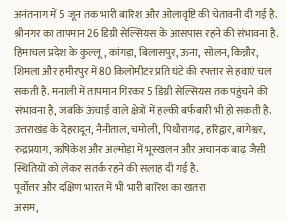अनंतनाग में 5 जून तक भारी बारिश और ओलावृष्टि की चेतावनी दी गई है. श्रीनगर का तापमान 26 डिग्री सेल्सियस के आसपास रहने की संभावना है.
हिमाचल प्रदेश के कुल्लू, कांगड़ा, बिलासपुर, ऊना, सोलन, किन्नौर, शिमला और हमीरपुर में 80 किलोमीटर प्रति घंटे की रफ्तार से हवाएं चल सकती हैं. मनाली में तापमान गिरकर 5 डिग्री सेल्सियस तक पहुंचने की संभावना है, जबकि ऊंचाई वाले क्षेत्रों में हल्की बर्फबारी भी हो सकती है. उत्तराखंड के देहरादून, नैनीताल, चमोली, पिथौरागढ़, हरिद्वार, बागेश्वर, रुद्रप्रयाग, ऋषिकेश और अल्मोड़ा में भूस्खलन और अचानक बाढ़ जैसी स्थितियों को लेकर सतर्क रहने की सलाह दी गई है.
पूर्वोत्तर और दक्षिण भारत में भी भारी बारिश का खतरा
असम,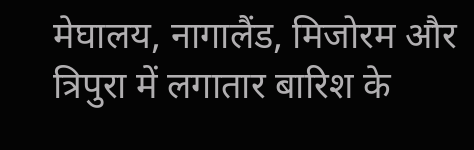मेघालय, नागालैंड, मिजोरम और त्रिपुरा में लगातार बारिश के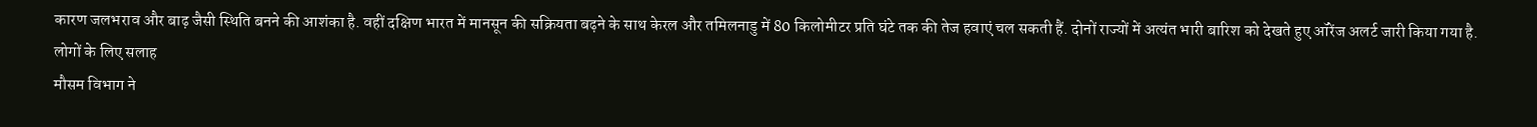कारण जलभराव और बाढ़ जैसी स्थिति बनने की आशंका है. वहीं दक्षिण भारत में मानसून की सक्रियता बढ़ने के साथ केरल और तमिलनाडु में 80 किलोमीटर प्रति घंटे तक की तेज हवाएं चल सकती हैं. दोनों राज्यों में अत्यंत भारी बारिश को देखते हुए ऑरेंज अलर्ट जारी किया गया है.
लोगों के लिए सलाह
मौसम विभाग ने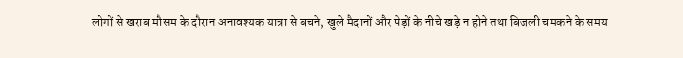लोगों से खराब मौसम के दौरान अनावश्यक यात्रा से बचने, खुले मैदानों और पेड़ों के नीचे खड़े न होने तथा बिजली चमकने के समय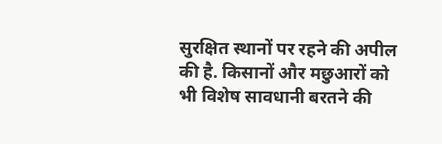सुरक्षित स्थानों पर रहने की अपील की है. किसानों और मछुआरों को भी विशेष सावधानी बरतने की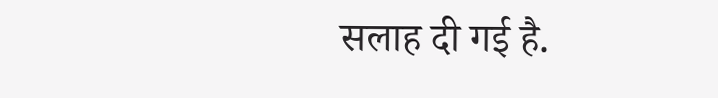सलाह दी गई है.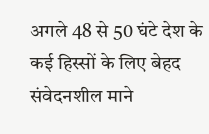अगले 48 से 50 घंटे देश के कई हिस्सों के लिए बेहद संवेदनशील माने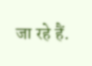जा रहे हैं.